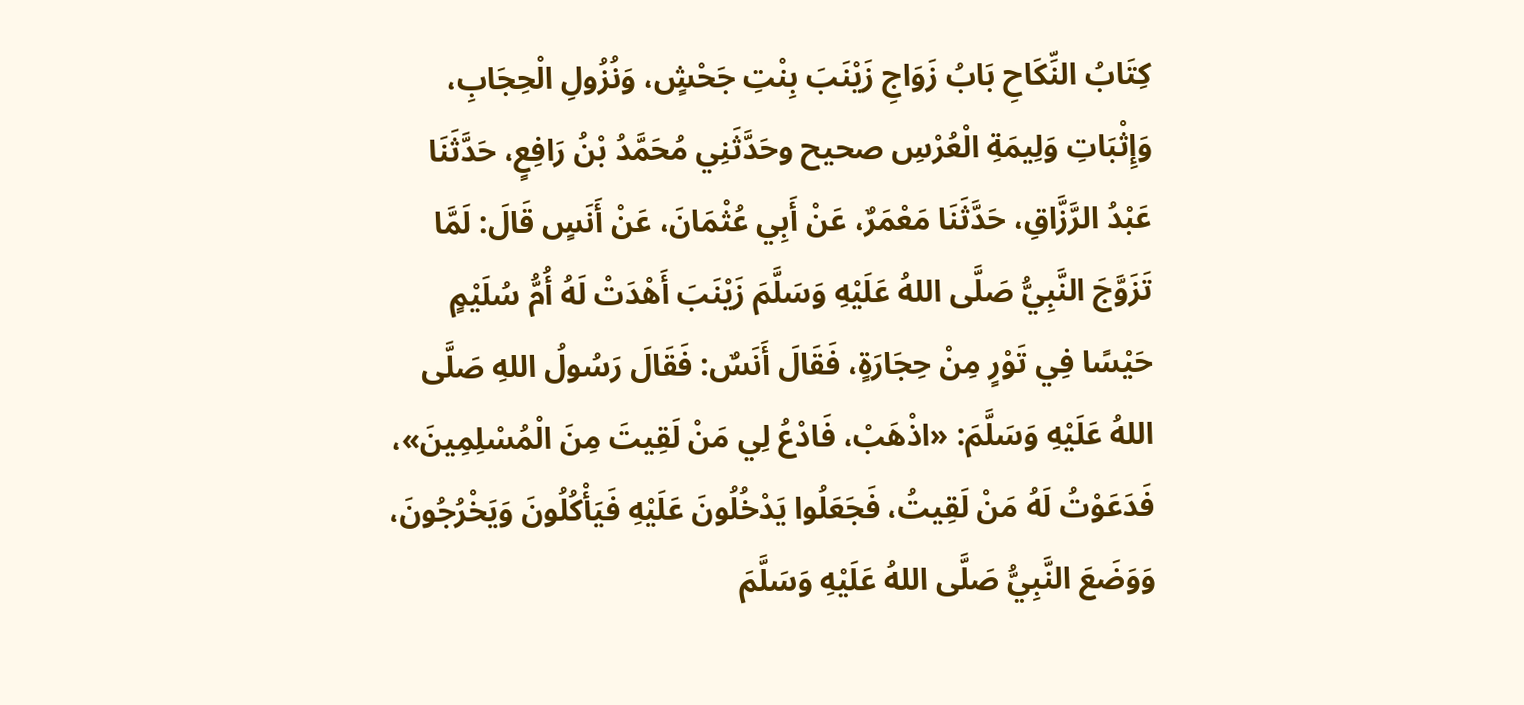كِتَابُ النِّكَاحِ بَابُ زَوَاجِ زَيْنَبَ بِنْتِ جَحْشٍ، وَنُزُولِ الْحِجَابِ، وَإِثْبَاتِ وَلِيمَةِ الْعُرْسِ صحيح وحَدَّثَنِي مُحَمَّدُ بْنُ رَافِعٍ، حَدَّثَنَا عَبْدُ الرَّزَّاقِ، حَدَّثَنَا مَعْمَرٌ، عَنْ أَبِي عُثْمَانَ، عَنْ أَنَسٍ قَالَ: لَمَّا تَزَوَّجَ النَّبِيُّ صَلَّى اللهُ عَلَيْهِ وَسَلَّمَ زَيْنَبَ أَهْدَتْ لَهُ أُمُّ سُلَيْمٍ حَيْسًا فِي تَوْرٍ مِنْ حِجَارَةٍ، فَقَالَ أَنَسٌ: فَقَالَ رَسُولُ اللهِ صَلَّى اللهُ عَلَيْهِ وَسَلَّمَ: «اذْهَبْ، فَادْعُ لِي مَنْ لَقِيتَ مِنَ الْمُسْلِمِينَ»، فَدَعَوْتُ لَهُ مَنْ لَقِيتُ، فَجَعَلُوا يَدْخُلُونَ عَلَيْهِ فَيَأْكُلُونَ وَيَخْرُجُونَ، وَوَضَعَ النَّبِيُّ صَلَّى اللهُ عَلَيْهِ وَسَلَّمَ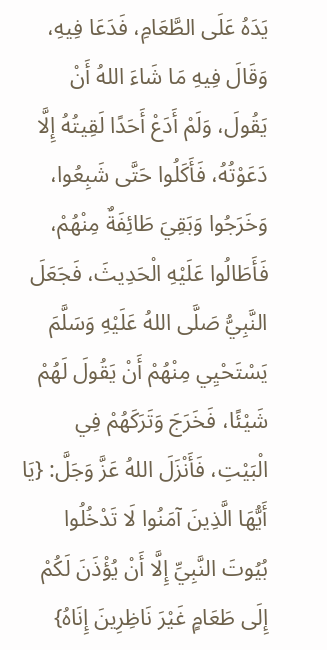يَدَهُ عَلَى الطَّعَامِ، فَدَعَا فِيهِ، وَقَالَ فِيهِ مَا شَاءَ اللهُ أَنْ يَقُولَ، وَلَمْ أَدَعْ أَحَدًا لَقِيتُهُ إِلَّا دَعَوْتُهُ، فَأَكَلُوا حَتَّى شَبِعُوا، وَخَرَجُوا وَبَقِيَ طَائِفَةٌ مِنْهُمْ، فَأَطَالُوا عَلَيْهِ الْحَدِيثَ، فَجَعَلَ النَّبِيُّ صَلَّى اللهُ عَلَيْهِ وَسَلَّمَ يَسْتَحْيِي مِنْهُمْ أَنْ يَقُولَ لَهُمْ شَيْئًا، فَخَرَجَ وَتَرَكَهُمْ فِي الْبَيْتِ، فَأَنْزَلَ اللهُ عَزَّ وَجَلَّ: {يَا أَيُّهَا الَّذِينَ آمَنُوا لَا تَدْخُلُوا بُيُوتَ النَّبِيِّ إِلَّا أَنْ يُؤْذَنَ لَكُمْ إِلَى طَعَامٍ غَيْرَ نَاظِرِينَ إِنَاهُ}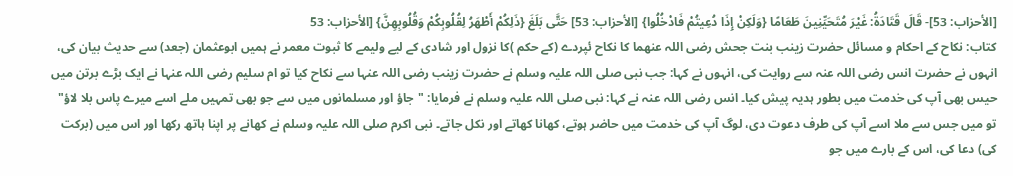[الأحزاب: 53]- قَالَ قَتَادَةُ: غَيْرَ مُتَحَيِّنِينَ طَعَامًا {وَلَكِنْ إِذَا دُعِيتُمْ فَادْخُلُوا} [الأحزاب: 53] حَتَّى بَلَغَ {ذَلِكُمْ أَطْهَرُ لِقُلُوبِكُمْ وَقُلُوبِهِنَّ} [الأحزاب: 53
کتاب: نکاح کے احکام و مسائل حضرت زینب بنت جحش رضی اللہ عنھما کا نکاح ئپردے (کے حکم )کا نزول اور شادی کے لیے ولیمے کا ثبوت معمر نے ہمیں ابوعثمان (جعد) سے حدیث بیان کی، انہوں نے حضرت انس رضی اللہ عنہ سے روایت کی، انہوں نے کہا: جب نبی صلی اللہ علیہ وسلم نے حضرت زینب رضی اللہ عنہا سے نکاح کیا تو ام سلیم رضی اللہ عنہا نے ایک بڑے برتن میں حیس بھی آپ کی خدمت میں بطور ہدیہ پیش کیا۔ انس رضی اللہ عنہ نے کہا: نبی صلی اللہ علیہ وسلم نے فرمایا: "جاؤ اور مسلمانوں میں سے جو بھی تمہیں ملے اسے میرے پاس بلا لاؤ" تو میں جس سے ملا اسے آپ کی طرف دعوت دی، لوگ آپ کی خدمت میں حاضر ہوتے، کھانا کھاتے اور نکل جاتے۔ نبی اکرم صلی اللہ علیہ وسلم نے کھانے پر اپنا ہاتھ رکھا اور اس میں (برکت کی) دعا کی، اس کے بارے میں جو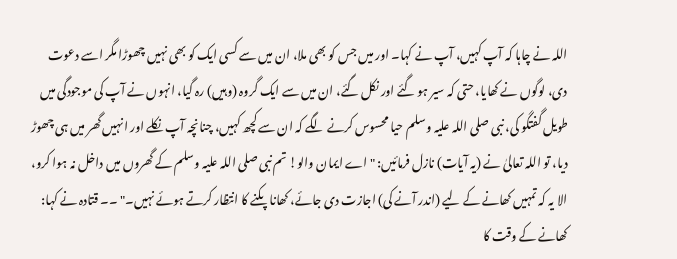اللہ نے چاہا کہ آپ کہیں، آپ نے کہا۔ اور میں جس کو بھی ملا، ان میں سے کسی ایک کو بھی نہیں چھوڑا مگر اسے دعوت دی، لوگوں نے کھایا، حتی کہ سیر ہو گئے اور نکل گئے، ان میں سے ایک گروہ (وہیں) رہ گیا، انہوں نے آپ کی موجودگی میں طویل گفتگو کی، نبی صلی اللہ علیہ وسلم حیا محسوس کرنے لگے کہ ان سے کچھ کہیں، چنانچہ آپ نکلے اور انہیں گھر میں ہی چھوڑ دیا، تو اللہ تعالیٰ نے (یہ آیات) نازل فرمائیں: "اے ایمان والو! تم نبی صلی اللہ علیہ وسلم کے گھروں میں داخل نہ ہوا کرو، الا یہ کہ تمہیں کھانے کے لیے (اندر آنے کی) اجازت دی جائے، کھانا پکنے کا انتظار کرتے ہوئے نہیں۔" ۔۔ قتادہ نے کہا: کھانے کے وقت کا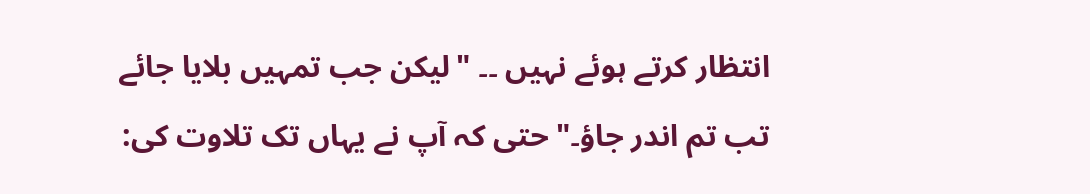انتظار کرتے ہوئے نہیں ۔۔ "لیکن جب تمہیں بلایا جائے تب تم اندر جاؤ۔" حتی کہ آپ نے یہاں تک تلاوت کی: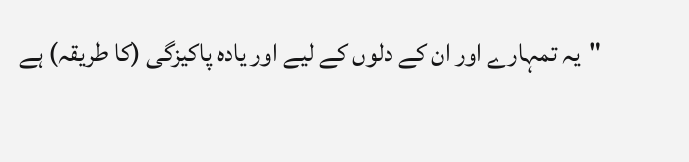"یہ تمہارے اور ان کے دلوں کے لیے اور یادہ پاکیزگی (کا طریقہ) ہے